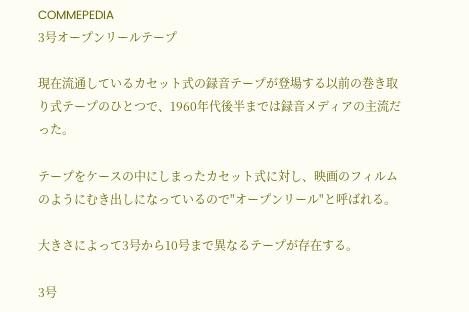COMMEPEDIA
3号オープンリールテープ

現在流通しているカセット式の録音テープが登場する以前の巻き取り式テープのひとつで、1960年代後半までは録音メディアの主流だった。

テープをケースの中にしまったカセット式に対し、映画のフィルムのようにむき出しになっているので"オープンリール"と呼ばれる。

大きさによって3号から10号まで異なるテープが存在する。

3号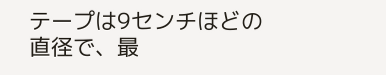テープは9センチほどの直径で、最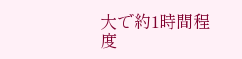大で約1時間程度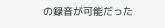の録音が可能だった